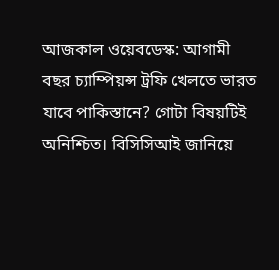আজকাল ওয়েবডেস্ক: আগামী বছর চ্যাম্পিয়ন্স ট্রফি খেলতে ভারত যাবে পাকিস্তানে? গোটা বিষয়টিই অনিশ্চিত। বিসিসিআই জানিয়ে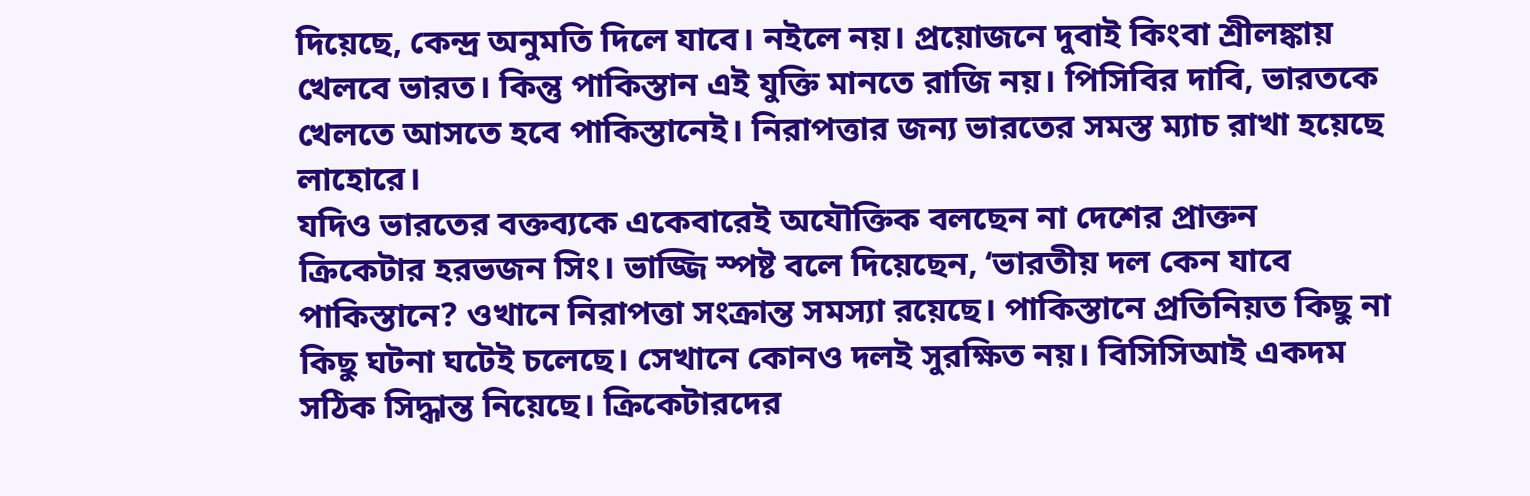দিয়েছে, কেন্দ্র অনুমতি দিলে যাবে। নইলে নয়। প্রয়োজনে দুবাই কিংবা শ্রীলঙ্কায় খেলবে ভারত। কিন্তু পাকিস্তান এই যুক্তি মানতে রাজি নয়। পিসিবির দাবি, ভারতকে খেলতে আসতে হবে পাকিস্তানেই। নিরাপত্তার জন্য ভারতের সমস্ত ম্যাচ রাখা হয়েছে লাহোরে।
যদিও ভারতের বক্তব্যকে একেবারেই অযৌক্তিক বলছেন না দেশের প্রাক্তন ক্রিকেটার হরভজন সিং। ভাজ্জি স্পষ্ট বলে দিয়েছেন, ‘ভারতীয় দল কেন যাবে পাকিস্তানে? ওখানে নিরাপত্তা সংক্রান্ত সমস্যা রয়েছে। পাকিস্তানে প্রতিনিয়ত কিছু না কিছু ঘটনা ঘটেই চলেছে। সেখানে কোনও দলই সুরক্ষিত নয়। বিসিসিআই একদম সঠিক সিদ্ধান্ত নিয়েছে। ক্রিকেটারদের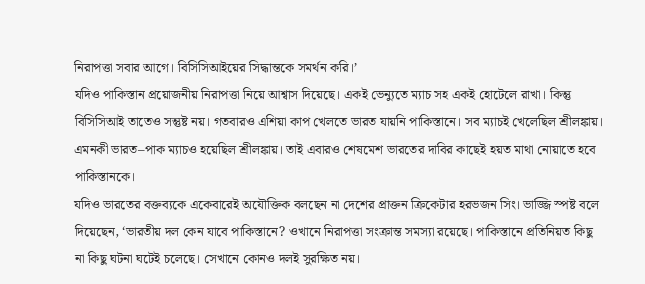নিরাপত্তা সবার আগে। বিসিসিআইয়ের সিদ্ধান্তকে সমর্থন করি।’
যদিও পাকিস্তান প্রয়োজনীয় নিরাপত্তা নিয়ে আশ্বাস দিয়েছে। একই ভেন্যুতে ম্যাচ সহ একই হোটেলে রাখা। কিন্তু বিসিসিআই তাতেও সন্তুষ্ট নয়। গতবারও এশিয়া কাপ খেলতে ভারত যায়নি পাকিস্তানে। সব ম্যাচই খেলেছিল শ্রীলঙ্কায়। এমনকী ভারত–পাক ম্যাচও হয়েছিল শ্রীলঙ্কায়। তাই এবারও শেষমেশ ভারতের দাবির কাছেই হয়ত মাথা নোয়াতে হবে পাকিস্তানকে।
যদিও ভারতের বক্তব্যকে একেবারেই অযৌক্তিক বলছেন না দেশের প্রাক্তন ক্রিকেটার হরভজন সিং। ভাজ্জি স্পষ্ট বলে দিয়েছেন, ‘ভারতীয় দল কেন যাবে পাকিস্তানে? ওখানে নিরাপত্তা সংক্রান্ত সমস্যা রয়েছে। পাকিস্তানে প্রতিনিয়ত কিছু না কিছু ঘটনা ঘটেই চলেছে। সেখানে কোনও দলই সুরক্ষিত নয়।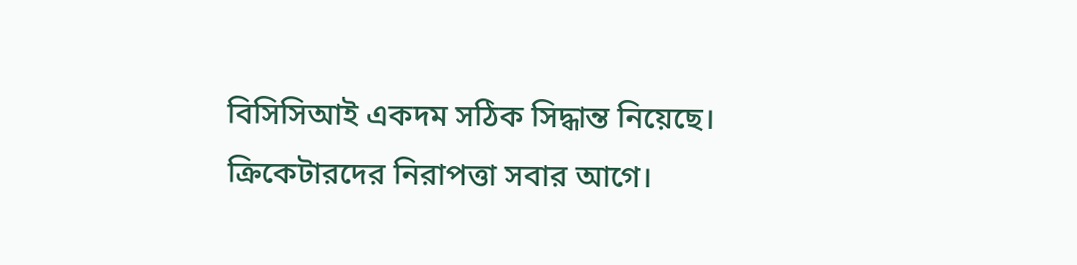বিসিসিআই একদম সঠিক সিদ্ধান্ত নিয়েছে। ক্রিকেটারদের নিরাপত্তা সবার আগে।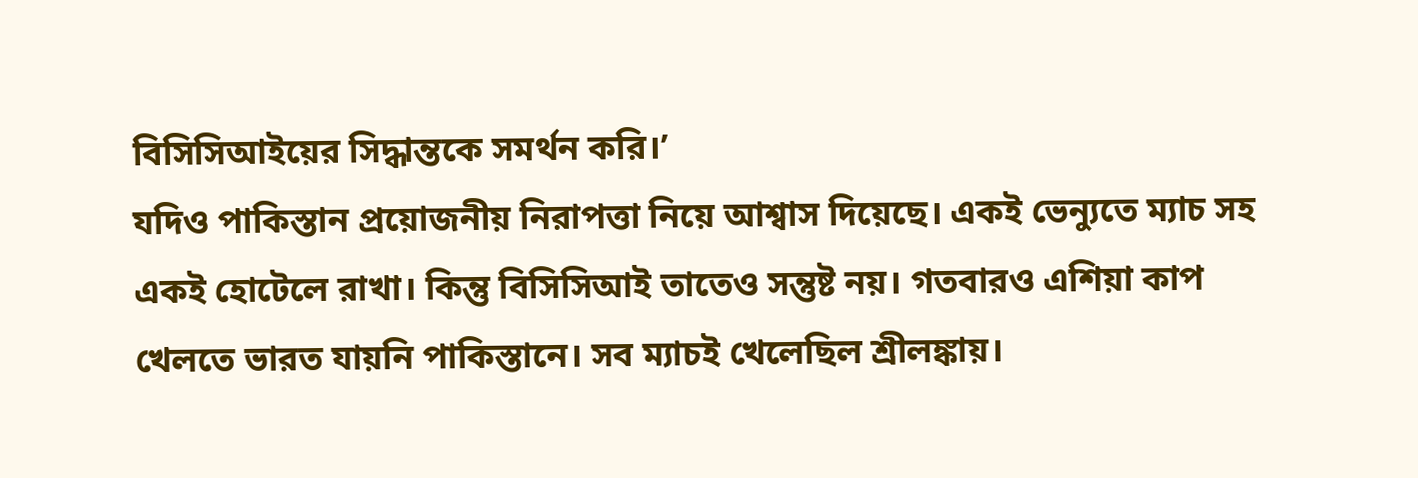বিসিসিআইয়ের সিদ্ধান্তকে সমর্থন করি।’
যদিও পাকিস্তান প্রয়োজনীয় নিরাপত্তা নিয়ে আশ্বাস দিয়েছে। একই ভেন্যুতে ম্যাচ সহ একই হোটেলে রাখা। কিন্তু বিসিসিআই তাতেও সন্তুষ্ট নয়। গতবারও এশিয়া কাপ খেলতে ভারত যায়নি পাকিস্তানে। সব ম্যাচই খেলেছিল শ্রীলঙ্কায়।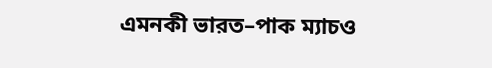এমনকী ভারত–পাক ম্যাচও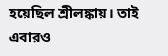হয়েছিল শ্রীলঙ্কায়। তাই এবারও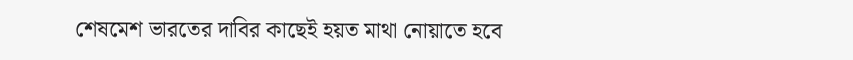শেষমেশ ভারতের দাবির কাছেই হয়ত মাথা নোয়াতে হবে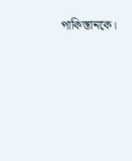পাকিস্তানকে।